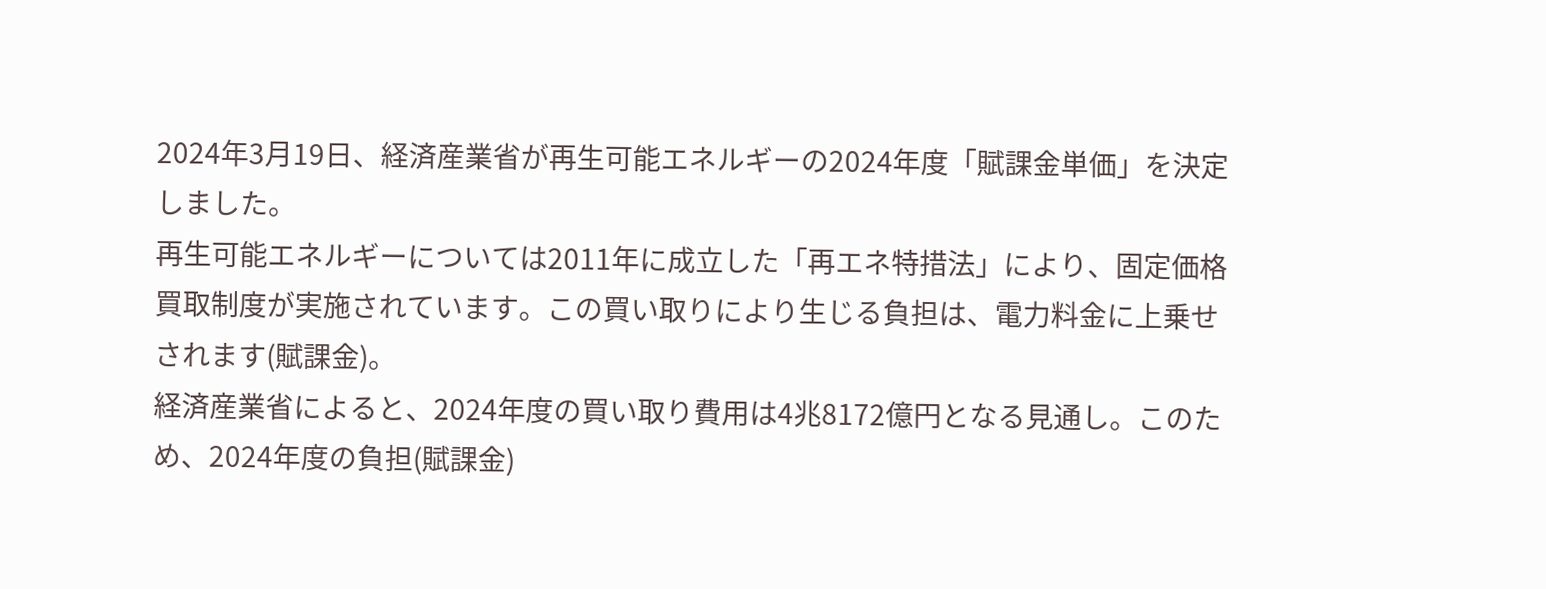2024年3月19日、経済産業省が再生可能エネルギーの2024年度「賦課金単価」を決定しました。
再生可能エネルギーについては2011年に成立した「再エネ特措法」により、固定価格買取制度が実施されています。この買い取りにより生じる負担は、電力料金に上乗せされます(賦課金)。
経済産業省によると、2024年度の買い取り費用は4兆8172億円となる見通し。このため、2024年度の負担(賦課金)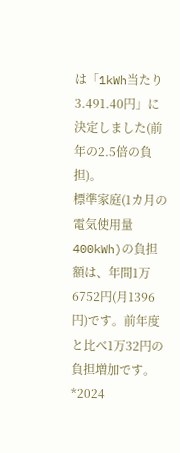は「1kWh当たり3.491.40円」に決定しました(前年の2.5倍の負担)。
標準家庭(1カ月の電気使用量400kWh)の負担額は、年間1万6752円(月1396円)です。前年度と比べ1万32円の負担増加です。
*2024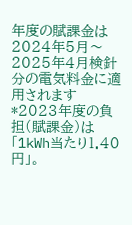年度の賦課金は2024年5月〜2025年4月検針分の電気料金に適用されます
*2023年度の負担(賦課金)は「1kWh当たり1.40円」。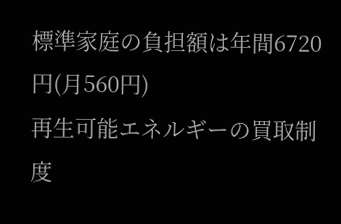標準家庭の負担額は年間6720円(月560円)
再生可能エネルギーの買取制度